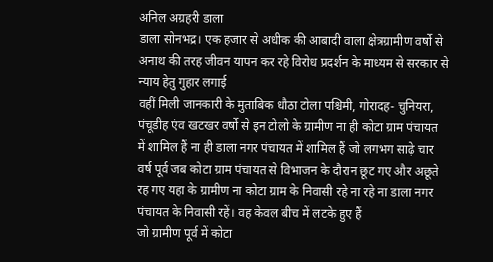अनिल अग्रहरी डाला
डाला सोनभद्र। एक हजार से अधीक की आबादी वाला क्षेत्रग्रामीण वर्षो से अनाथ की तरह जीवन यापन कर रहे विरोध प्रदर्शन के माध्यम से सरकार से न्याय हेतु गुहार लगाई
वहीं मिली जानकारी के मुताबिक धौठा टोला पश्चिमी, गोरादह- चुनियरा, पंचूडीह एंव खटखर वर्षो से इन टोलो के ग्रामीण ना ही कोटा ग्राम पंचायत में शामिल हैं ना ही डाला नगर पंचायत में शामिल हैं जो लगभग साढ़े चार वर्ष पूर्व जब कोटा ग्राम पंचायत से विभाजन के दौरान छूट गए और अछूते रह गए यहा के ग्रामीण ना कोटा ग्राम के निवासी रहे ना रहे ना डाला नगर पंचायत के निवासी रहें। वह केवल बीच में लटके हुए हैं
जो ग्रामीण पूर्व में कोटा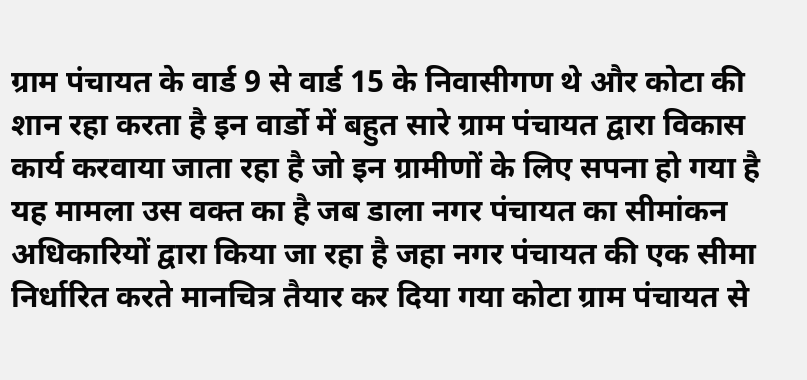ग्राम पंचायत के वार्ड 9 से वार्ड 15 के निवासीगण थे और कोटा की शान रहा करता है इन वार्डो में बहुत सारे ग्राम पंचायत द्वारा विकास कार्य करवाया जाता रहा है जो इन ग्रामीणों के लिए सपना हो गया है
यह मामला उस वक्त का है जब डाला नगर पंचायत का सीमांकन अधिकारियों द्वारा किया जा रहा है जहा नगर पंचायत की एक सीमा निर्धारित करते मानचित्र तैयार कर दिया गया कोटा ग्राम पंचायत से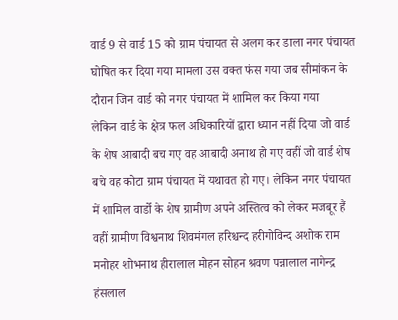वार्ड 9 से वार्ड 15 को ग्राम पंचायत से अलग कर डाला नगर पंचायत घोषित कर दिया गया मामला उस वक्त फंस गया जब सीमांकन के दौरान जिन वार्ड को नगर पंचायत में शामिल कर किया गया
लेकिन वार्ड के क्षेत्र फल अधिकारियों द्वारा ध्यान नहीं दिया जो वार्ड के शेष आबादी बच गए वह आबादी अनाथ हो गए वहीं जो वार्ड शेष बचे वह कोटा ग्राम पंचायत में यथावत हो गए। लेकिन नगर पंचायत में शामिल वार्डो के शेष ग्रामीण अपने अस्तित्व को लेकर मजबूर हैं वहीं ग्रामीण विश्वनाथ शिवमंगल हरिश्चन्द हरीगोविन्द अशोक राम मनोहर शोभनाथ हीरालाल मोहन सोहन श्रवण पन्नालाल नागेन्द्र हंसलाल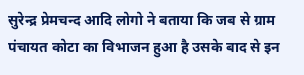सुरेन्द्र प्रेमचन्द आदि लोगो ने बताया कि जब से ग्राम पंचायत कोटा का विभाजन हुआ है उसके बाद से इन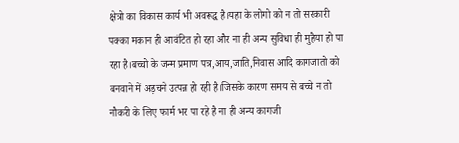क्षेत्रो का विकास कार्य भी अवरूद्ध है।यहा के लोगो को न तो सरकारी पक्का मकान ही आवंटित हो रहा और ना ही अन्य सुविधा ही मुहैया हो पा रहा है।बच्चो के जन्म प्रमाण पत्र,आय,जाति,निवास आदि कागजातो को बनवाने में अड़चने उत्पन्न हो रही है।जिसके कारण समय से बच्चे न तो नौकरी के लिए फार्म भर पा रहे है ना ही अन्य कागजी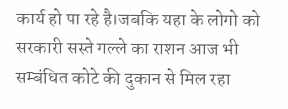कार्य हो पा रहे है।जबकि यहा के लोगो को सरकारी सस्ते गल्ले का राशन आज भी सम्बंधित कोटे की दुकान से मिल रहा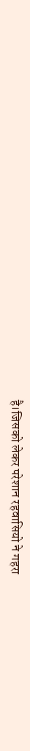है।जिसको लेकर परेशान रहवासियो ने गहरा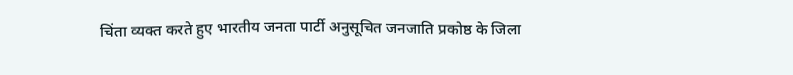चिंता व्यक्त करते हुए भारतीय जनता पार्टी अनुसूचित जनजाति प्रकोष्ठ के जिला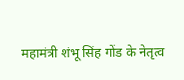महामंत्री शंभू सिंह गोंड के नेतृत्व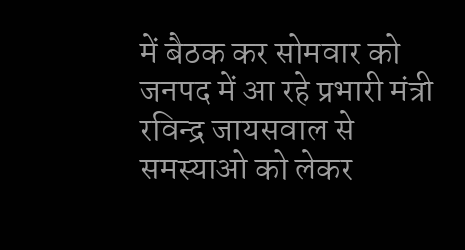में बैठक कर सोमवार को जनपद में आ रहे प्रभारी मंत्री रविन्द्र जायसवाल से समस्याओ को लेकर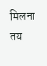मिलना तय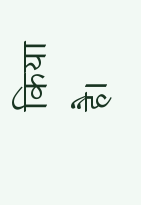किया है।